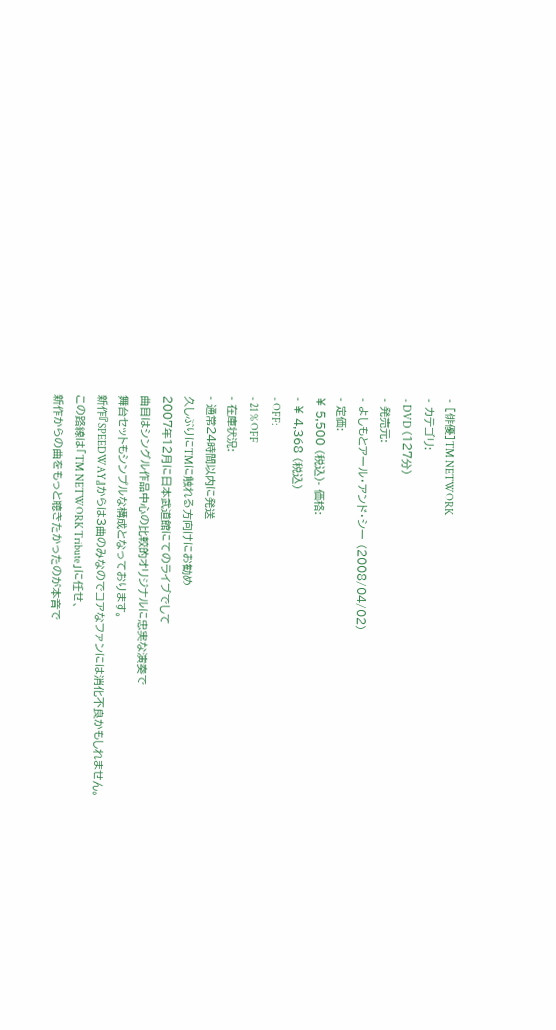- [俳優]TM NETWORK
- カテゴリ:
- DVD (127分)
- 発売元:
- よしもとアール・アンド・シー (2008/04/02)
- 定価:
¥ 5,500 (税込)- 価格:
- ¥ 4,368 (税込)
- OFF:
- 21 % OFF
- 在庫状況:
- 通常24時間以内に発送
久しぶりにTMに触れる方向けにお勧め
2007年12月に日本武道館にてのライブでして
曲目はシングル作品中心の比較的オリジナルに忠実な演奏で
舞台セットもシンプルな構成となっております。
新作『SPEEDWAY』からは3曲のみなのでコアなファンには消化不良かもしれません。
この路線は「TM NETWORK Tribute」に任せ、
新作からの曲をもっと聴きたかったのが本音で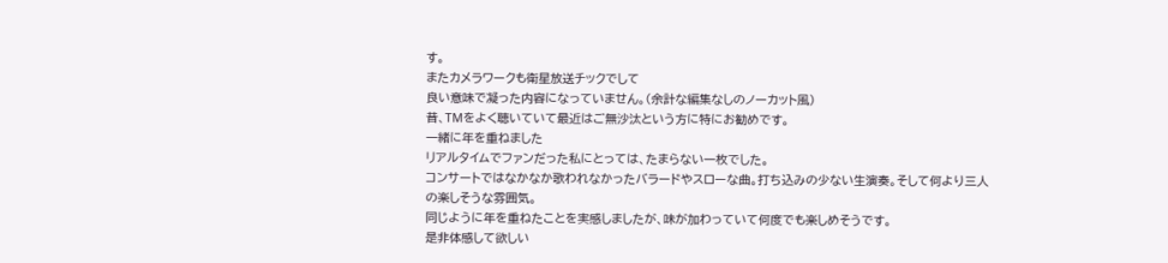す。
またカメラワークも衛星放送チックでして
良い意味で凝った内容になっていません。(余計な編集なしのノーカット風)
昔、TMをよく聴いていて最近はご無沙汰という方に特にお勧めです。
一緒に年を重ねました
リアルタイムでファンだった私にとっては、たまらない一枚でした。
コンサートではなかなか歌われなかったバラードやスローな曲。打ち込みの少ない生演奏。そして何より三人の楽しそうな雰囲気。
同じように年を重ねたことを実感しましたが、味が加わっていて何度でも楽しめそうです。
是非体感して欲しい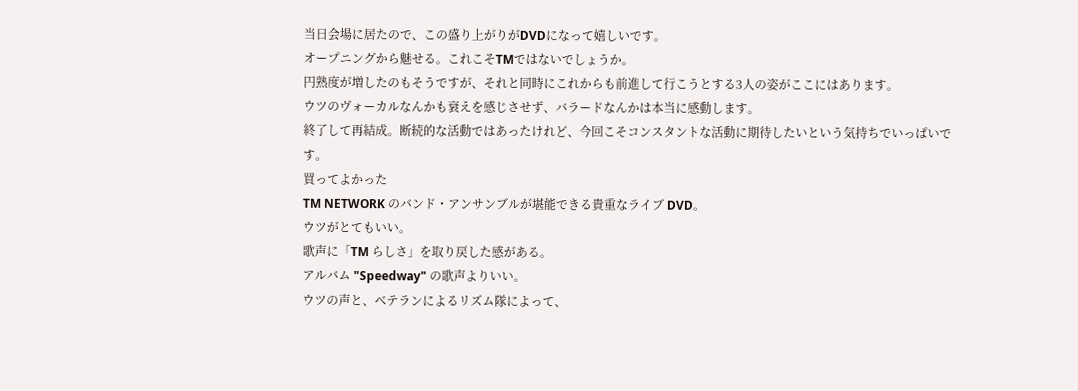当日会場に居たので、この盛り上がりがDVDになって嬉しいです。
オープニングから魅せる。これこそTMではないでしょうか。
円熟度が増したのもそうですが、それと同時にこれからも前進して行こうとする3人の姿がここにはあります。
ウツのヴォーカルなんかも衰えを感じさせず、バラードなんかは本当に感動します。
終了して再結成。断続的な活動ではあったけれど、今回こそコンスタントな活動に期待したいという気持ちでいっぱいです。
買ってよかった
TM NETWORK のバンド・アンサンブルが堪能できる貴重なライブ DVD。
ウツがとてもいい。
歌声に「TM らしさ」を取り戻した感がある。
アルバム "Speedway" の歌声よりいい。
ウツの声と、ベテランによるリズム隊によって、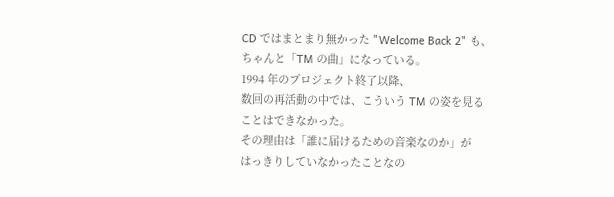CD ではまとまり無かった "Welcome Back 2" も、
ちゃんと「TM の曲」になっている。
1994 年のプロジェクト終了以降、
数回の再活動の中では、こういう TM の姿を見ることはできなかった。
その理由は「誰に届けるための音楽なのか」が
はっきりしていなかったことなの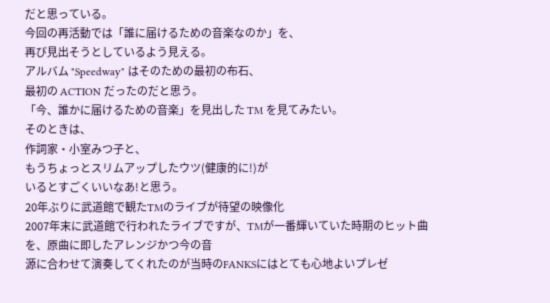だと思っている。
今回の再活動では「誰に届けるための音楽なのか」を、
再び見出そうとしているよう見える。
アルバム "Speedway" はそのための最初の布石、
最初の ACTION だったのだと思う。
「今、誰かに届けるための音楽」を見出した TM を見てみたい。
そのときは、
作詞家・小室みつ子と、
もうちょっとスリムアップしたウツ(健康的に!)が
いるとすごくいいなあ!と思う。
20年ぶりに武道館で観たTMのライブが待望の映像化
2007年末に武道館で行われたライブですが、TMが一番輝いていた時期のヒット曲を、原曲に即したアレンジかつ今の音
源に合わせて演奏してくれたのが当時のFANKSにはとても心地よいプレゼ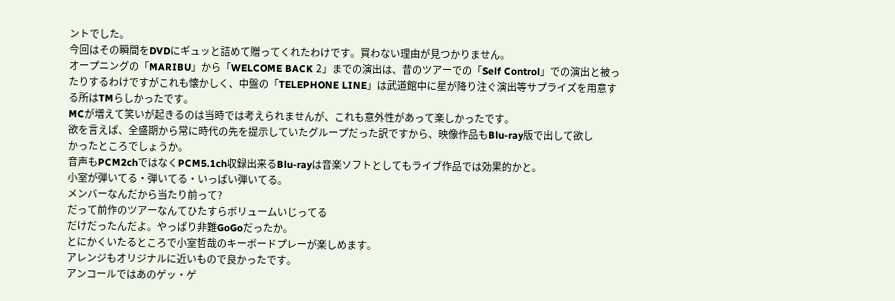ントでした。
今回はその瞬間をDVDにギュッと詰めて贈ってくれたわけです。買わない理由が見つかりません。
オープニングの「MARIBU」から「WELCOME BACK 2」までの演出は、昔のツアーでの「Self Control」での演出と被っ
たりするわけですがこれも懐かしく、中盤の「TELEPHONE LINE」は武道館中に星が降り注ぐ演出等サプライズを用意す
る所はTMらしかったです。
MCが増えて笑いが起きるのは当時では考えられませんが、これも意外性があって楽しかったです。
欲を言えば、全盛期から常に時代の先を提示していたグループだった訳ですから、映像作品もBlu-ray版で出して欲し
かったところでしょうか。
音声もPCM2chではなくPCM5.1ch収録出来るBlu-rayは音楽ソフトとしてもライブ作品では効果的かと。
小室が弾いてる・弾いてる・いっぱい弾いてる。
メンバーなんだから当たり前って?
だって前作のツアーなんてひたすらボリュームいじってる
だけだったんだよ。やっぱり非難GoGoだったか。
とにかくいたるところで小室哲哉のキーボードプレーが楽しめます。
アレンジもオリジナルに近いもので良かったです。
アンコールではあのゲッ・ゲ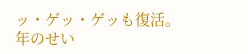ッ・ゲッ・ゲッも復活。
年のせい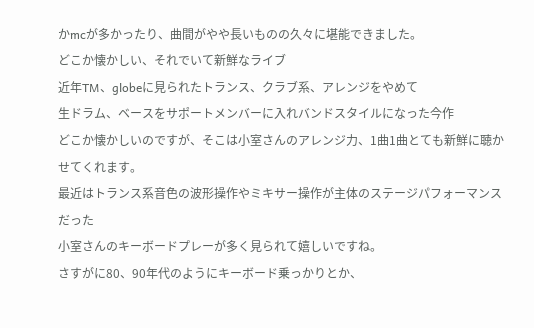かmcが多かったり、曲間がやや長いものの久々に堪能できました。
どこか懐かしい、それでいて新鮮なライブ
近年TM、globeに見られたトランス、クラブ系、アレンジをやめて
生ドラム、ベースをサポートメンバーに入れバンドスタイルになった今作
どこか懐かしいのですが、そこは小室さんのアレンジ力、1曲1曲とても新鮮に聴かせてくれます。
最近はトランス系音色の波形操作やミキサー操作が主体のステージパフォーマンスだった
小室さんのキーボードプレーが多く見られて嬉しいですね。
さすがに80、90年代のようにキーボード乗っかりとか、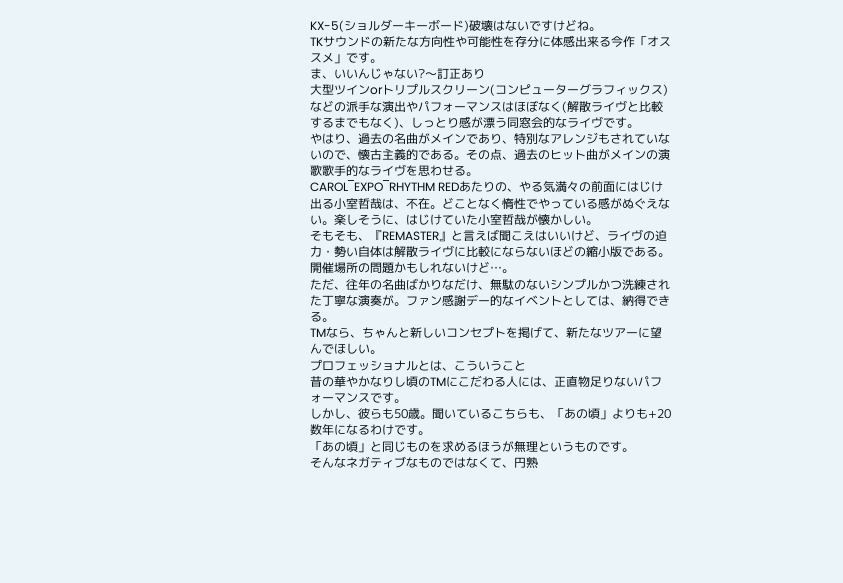KX-5(ショルダーキーボード)破壊はないですけどね。
TKサウンドの新たな方向性や可能性を存分に体感出来る今作「オススメ」です。
ま、いいんじゃない?〜訂正あり
大型ツインorトリプルスクリーン(コンピューターグラフィックス)などの派手な演出やパフォーマンスはほぼなく(解散ライヴと比較するまでもなく)、しっとり感が漂う同窓会的なライヴです。
やはり、過去の名曲がメインであり、特別なアレンジもされていないので、懐古主義的である。その点、過去のヒット曲がメインの演歌歌手的なライヴを思わせる。
CAROL‾EXPO‾RHYTHM REDあたりの、やる気満々の前面にはじけ出る小室哲哉は、不在。どことなく惰性でやっている感がぬぐえない。楽しそうに、はじけていた小室哲哉が懐かしい。
そもそも、『REMASTER』と言えば聞こえはいいけど、ライヴの迫力・勢い自体は解散ライヴに比較にならないほどの縮小版である。開催場所の問題かもしれないけど…。
ただ、往年の名曲ばかりなだけ、無駄のないシンプルかつ洗練された丁寧な演奏が。ファン感謝デー的なイベントとしては、納得できる。
TMなら、ちゃんと新しいコンセプトを掲げて、新たなツアーに望んでほしい。
プロフェッショナルとは、こういうこと
昔の華やかなりし頃のTMにこだわる人には、正直物足りないパフォーマンスです。
しかし、彼らも50歳。聞いているこちらも、「あの頃」よりも+20数年になるわけです。
「あの頃」と同じものを求めるほうが無理というものです。
そんなネガティブなものではなくて、円熟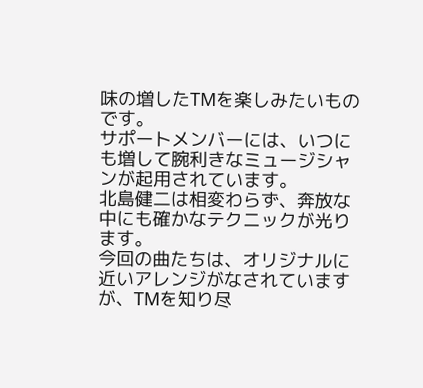味の増したTMを楽しみたいものです。
サポートメンバーには、いつにも増して腕利きなミュージシャンが起用されています。
北島健二は相変わらず、奔放な中にも確かなテクニックが光ります。
今回の曲たちは、オリジナルに近いアレンジがなされていますが、TMを知り尽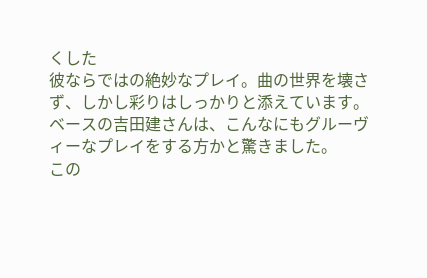くした
彼ならではの絶妙なプレイ。曲の世界を壊さず、しかし彩りはしっかりと添えています。
ベースの吉田建さんは、こんなにもグルーヴィーなプレイをする方かと驚きました。
この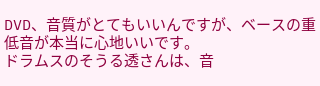DVD、音質がとてもいいんですが、ベースの重低音が本当に心地いいです。
ドラムスのそうる透さんは、音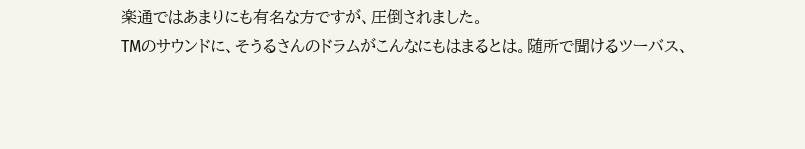楽通ではあまりにも有名な方ですが、圧倒されました。
TMのサウンドに、そうるさんのドラムがこんなにもはまるとは。随所で聞けるツーバス、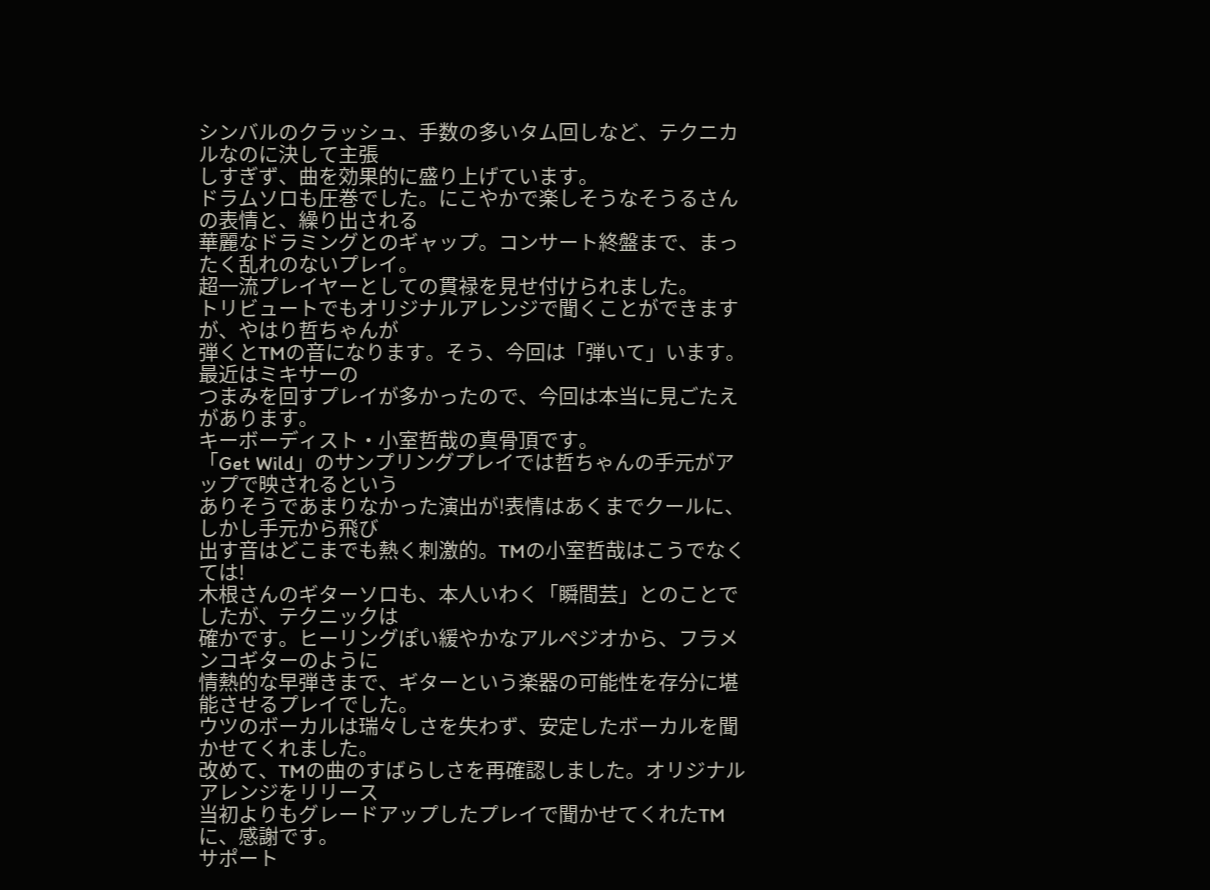シンバルのクラッシュ、手数の多いタム回しなど、テクニカルなのに決して主張
しすぎず、曲を効果的に盛り上げています。
ドラムソロも圧巻でした。にこやかで楽しそうなそうるさんの表情と、繰り出される
華麗なドラミングとのギャップ。コンサート終盤まで、まったく乱れのないプレイ。
超一流プレイヤーとしての貫禄を見せ付けられました。
トリビュートでもオリジナルアレンジで聞くことができますが、やはり哲ちゃんが
弾くとTMの音になります。そう、今回は「弾いて」います。最近はミキサーの
つまみを回すプレイが多かったので、今回は本当に見ごたえがあります。
キーボーディスト・小室哲哉の真骨頂です。
「Get Wild」のサンプリングプレイでは哲ちゃんの手元がアップで映されるという
ありそうであまりなかった演出が!表情はあくまでクールに、しかし手元から飛び
出す音はどこまでも熱く刺激的。TMの小室哲哉はこうでなくては!
木根さんのギターソロも、本人いわく「瞬間芸」とのことでしたが、テクニックは
確かです。ヒーリングぽい緩やかなアルペジオから、フラメンコギターのように
情熱的な早弾きまで、ギターという楽器の可能性を存分に堪能させるプレイでした。
ウツのボーカルは瑞々しさを失わず、安定したボーカルを聞かせてくれました。
改めて、TMの曲のすばらしさを再確認しました。オリジナルアレンジをリリース
当初よりもグレードアップしたプレイで聞かせてくれたTMに、感謝です。
サポート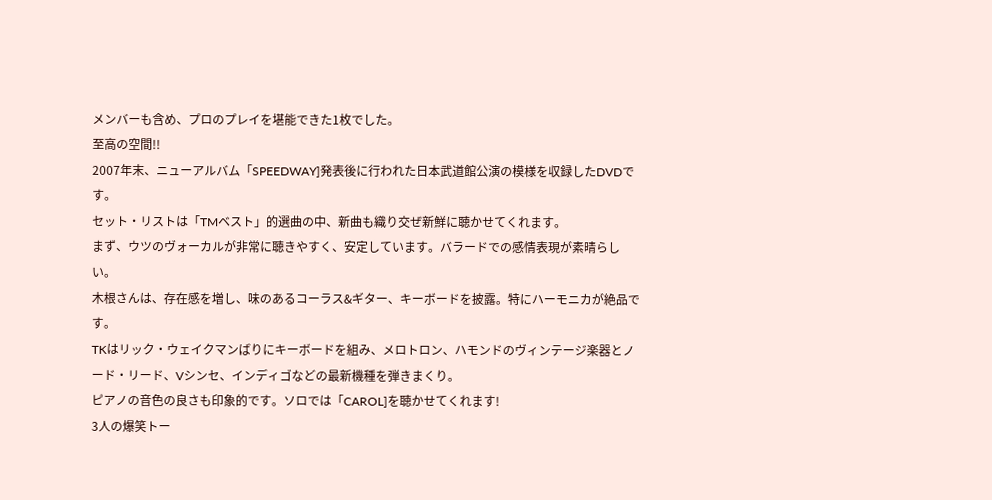メンバーも含め、プロのプレイを堪能できた1枚でした。
至高の空間!!
2007年末、ニューアルバム「SPEEDWAY]発表後に行われた日本武道館公演の模様を収録したDVDです。
セット・リストは「TMベスト」的選曲の中、新曲も織り交ぜ新鮮に聴かせてくれます。
まず、ウツのヴォーカルが非常に聴きやすく、安定しています。バラードでの感情表現が素晴らしい。
木根さんは、存在感を増し、味のあるコーラス&ギター、キーボードを披露。特にハーモニカが絶品です。
TKはリック・ウェイクマンばりにキーボードを組み、メロトロン、ハモンドのヴィンテージ楽器とノード・リード、Vシンセ、インディゴなどの最新機種を弾きまくり。
ピアノの音色の良さも印象的です。ソロでは「CAROL]を聴かせてくれます!
3人の爆笑トー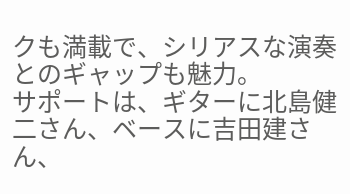クも満載で、シリアスな演奏とのギャップも魅力。
サポートは、ギターに北島健二さん、ベースに吉田建さん、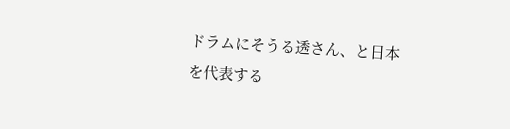ドラムにそうる透さん、と日本を代表する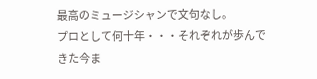最高のミュージシャンで文句なし。
プロとして何十年・・・それぞれが歩んできた今ま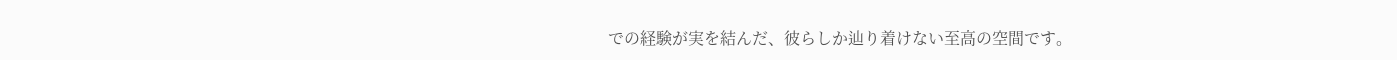での経験が実を結んだ、彼らしか辿り着けない至高の空間です。